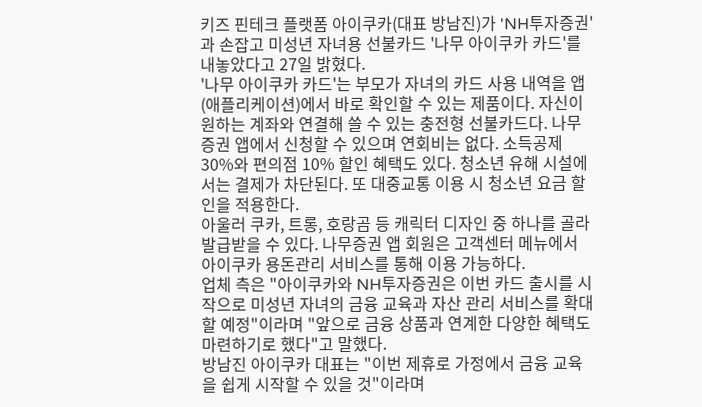키즈 핀테크 플랫폼 아이쿠카(대표 방남진)가 'NH투자증권'과 손잡고 미성년 자녀용 선불카드 '나무 아이쿠카 카드'를 내놓았다고 27일 밝혔다.
'나무 아이쿠카 카드'는 부모가 자녀의 카드 사용 내역을 앱(애플리케이션)에서 바로 확인할 수 있는 제품이다. 자신이 원하는 계좌와 연결해 쓸 수 있는 충전형 선불카드다. 나무증권 앱에서 신청할 수 있으며 연회비는 없다. 소득공제 30%와 편의점 10% 할인 혜택도 있다. 청소년 유해 시설에서는 결제가 차단된다. 또 대중교통 이용 시 청소년 요금 할인을 적용한다.
아울러 쿠카, 트롱, 호랑곰 등 캐릭터 디자인 중 하나를 골라 발급받을 수 있다. 나무증권 앱 회원은 고객센터 메뉴에서 아이쿠카 용돈관리 서비스를 통해 이용 가능하다.
업체 측은 "아이쿠카와 NH투자증권은 이번 카드 출시를 시작으로 미성년 자녀의 금융 교육과 자산 관리 서비스를 확대할 예정"이라며 "앞으로 금융 상품과 연계한 다양한 혜택도 마련하기로 했다"고 말했다.
방남진 아이쿠카 대표는 "이번 제휴로 가정에서 금융 교육을 쉽게 시작할 수 있을 것"이라며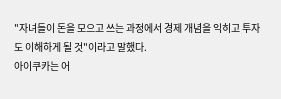"자녀들이 돈을 모으고 쓰는 과정에서 경제 개념을 익히고 투자도 이해하게 될 것"이라고 말했다.
아이쿠카는 어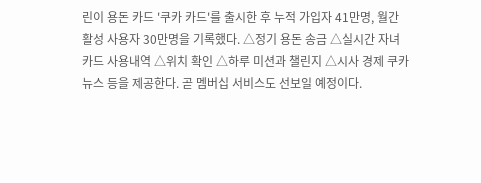린이 용돈 카드 '쿠카 카드'를 출시한 후 누적 가입자 41만명, 월간 활성 사용자 30만명을 기록했다. △정기 용돈 송금 △실시간 자녀 카드 사용내역 △위치 확인 △하루 미션과 챌린지 △시사 경제 쿠카뉴스 등을 제공한다. 곧 멤버십 서비스도 선보일 예정이다.